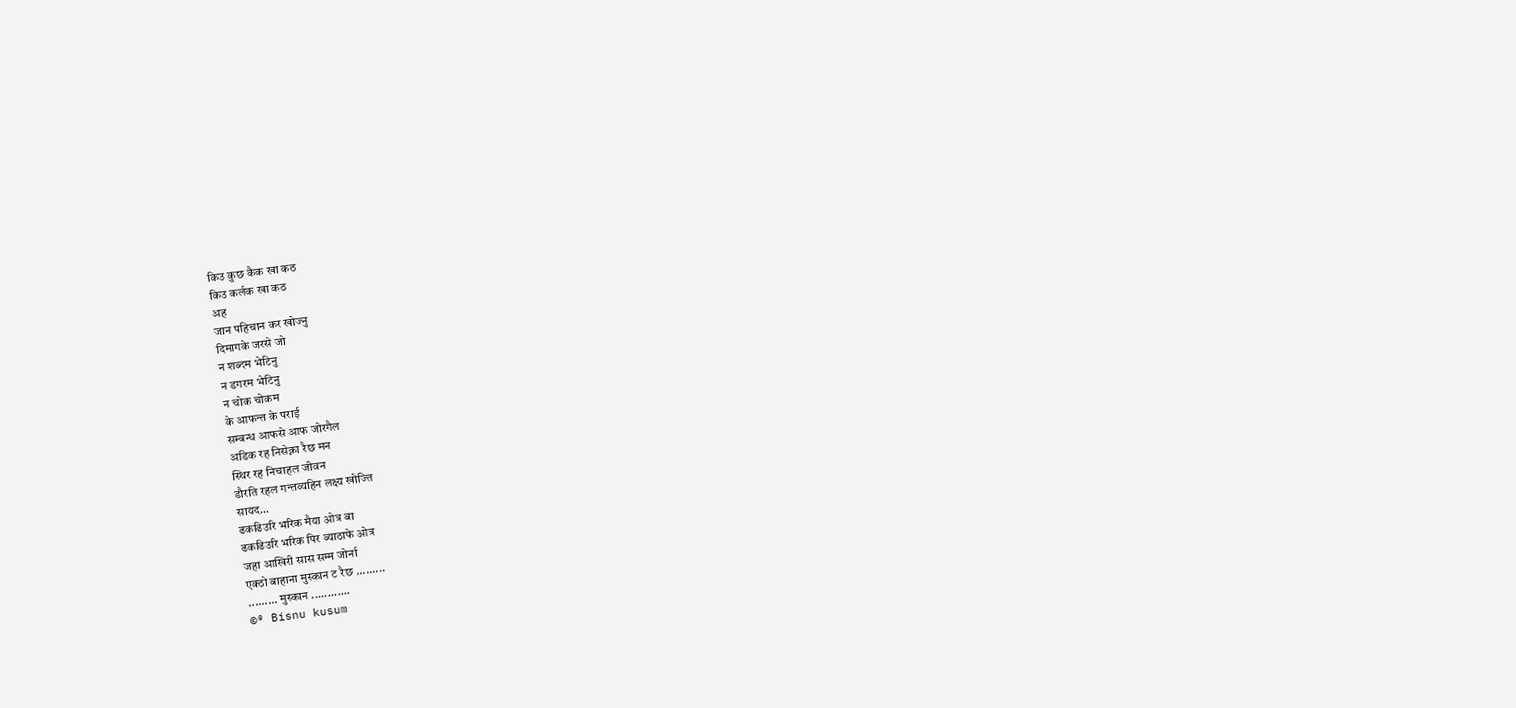किउ कुछ कैक खा कठ
किउ कर्लक खा कठ
अह
जान पहिचान कर खोज्नु
दिमागके जरसे जो
न शब्दम भेटिनु
न डगरम भेटिनु
न चोक चोकम
के आफन्त के पराई
सम्बन्ध आफसे आफ जोरगैल
अडिक रह निसेक्ना रैछ मन
स्थिर रह निचाहल जीवन
डौरति रहल गन्तव्यहिन लक्ष्य खोज्ति
सायद...
ढकढिउरि भरिक मैया ओत्र बा
ढकढिउरि भरिक पिर ब्याठाफे ओत्र
जहा आखिरी सास सम्म जोर्ना
एक्ठो बाहाना मुस्कान ट रैछ .........
......... मुस्कान ............
©® Bisnu kusum